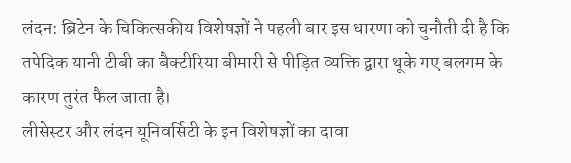लंदन: ब्रिटेन के चिकित्सकीय विशेषज्ञों ने पहली बार इस धारणा को चुनौती दी है कि तपेदिक यानी टीबी का बैक्टीरिया बीमारी से पीड़ित व्यक्ति द्वारा थूके गए बलगम के कारण तुरंत फैल जाता है।
लीसेस्टर और लंदन यूनिवर्सिटी के इन विशेषज्ञों का दावा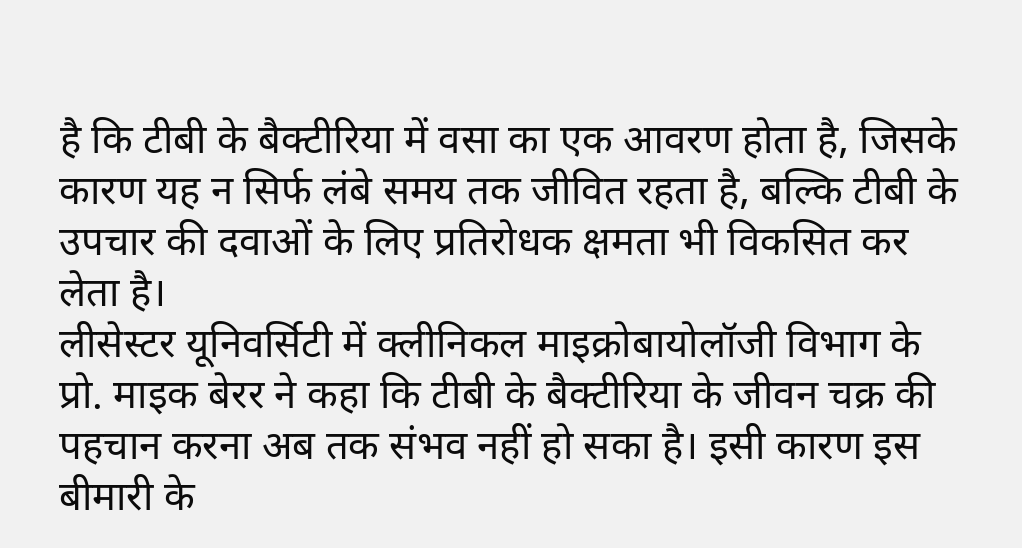है कि टीबी के बैक्टीरिया में वसा का एक आवरण होता है, जिसके कारण यह न सिर्फ लंबे समय तक जीवित रहता है, बल्कि टीबी के उपचार की दवाओं के लिए प्रतिरोधक क्षमता भी विकसित कर लेता है।
लीसेस्टर यूनिवर्सिटी में क्लीनिकल माइक्रोबायोलॉजी विभाग के प्रो. माइक बेरर ने कहा कि टीबी के बैक्टीरिया के जीवन चक्र की पहचान करना अब तक संभव नहीं हो सका है। इसी कारण इस बीमारी के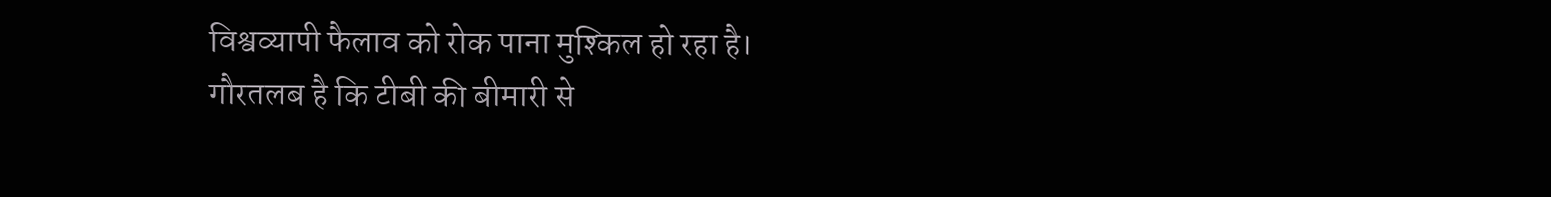विश्वव्यापी फैलाव को रोक पाना मुश्किल हो रहा है।
गौरतलब है कि टीबी की बीमारी से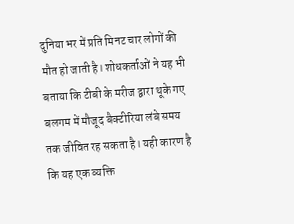दुनिया भर में प्रति मिनट चार लोगों की मौत हो जाती है। शोधकर्ताओं ने यह भी बताया कि टीबी के मरीज द्वारा थूके गए बलगम में मौजूद बैक्टीरिया लंबे समय तक जीवित रह सकता है। यही कारण है कि यह एक व्यक्ति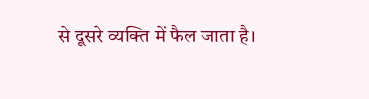से दूसरे व्यक्ति में फैल जाता है।